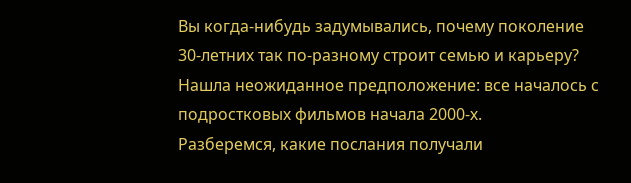Вы когда‑нибудь задумывались, почему поколение 30‑летних так по‑разному строит семью и карьеру? Нашла неожиданное предположение: все началось с подростковых фильмов начала 2000‑х.
Разберемся, какие послания получали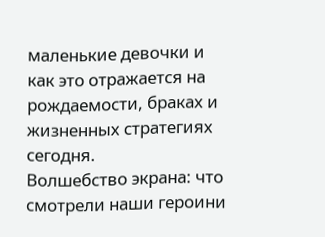маленькие девочки и как это отражается на рождаемости, браках и жизненных стратегиях сегодня.
Волшебство экрана: что смотрели наши героини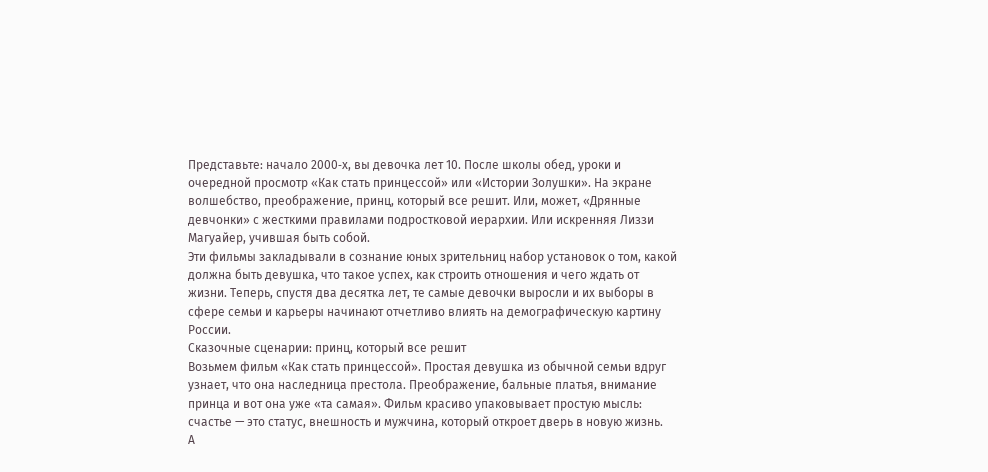Представьте: начало 2000‑х, вы девочка лет 10. После школы обед, уроки и очередной просмотр «Как стать принцессой» или «Истории Золушки». На экране волшебство, преображение, принц, который все решит. Или, может, «Дрянные девчонки» с жесткими правилами подростковой иерархии. Или искренняя Лиззи Магуайер, учившая быть собой.
Эти фильмы закладывали в сознание юных зрительниц набор установок о том, какой должна быть девушка, что такое успех, как строить отношения и чего ждать от жизни. Теперь, спустя два десятка лет, те самые девочки выросли и их выборы в сфере семьи и карьеры начинают отчетливо влиять на демографическую картину России.
Сказочные сценарии: принц, который все решит
Возьмем фильм «Как стать принцессой». Простая девушка из обычной семьи вдруг узнает, что она наследница престола. Преображение, бальные платья, внимание принца и вот она уже «та самая». Фильм красиво упаковывает простую мысль: счастье — это статус, внешность и мужчина, который откроет дверь в новую жизнь.
А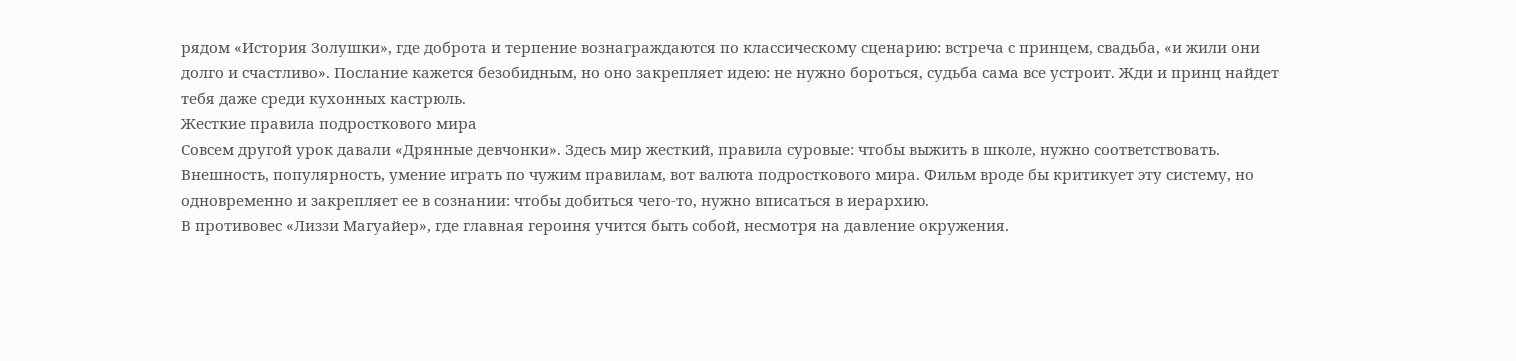рядом «История Золушки», где доброта и терпение вознаграждаются по классическому сценарию: встреча с принцем, свадьба, «и жили они долго и счастливо». Послание кажется безобидным, но оно закрепляет идею: не нужно бороться, судьба сама все устроит. Жди и принц найдет тебя даже среди кухонных кастрюль.
Жесткие правила подросткового мира
Совсем другой урок давали «Дрянные девчонки». Здесь мир жесткий, правила суровые: чтобы выжить в школе, нужно соответствовать. Внешность, популярность, умение играть по чужим правилам, вот валюта подросткового мира. Фильм вроде бы критикует эту систему, но одновременно и закрепляет ее в сознании: чтобы добиться чего‑то, нужно вписаться в иерархию.
В противовес «Лиззи Магуайер», где главная героиня учится быть собой, несмотря на давление окружения.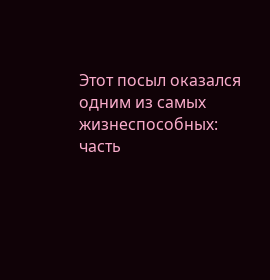Этот посыл оказался одним из самых жизнеспособных: часть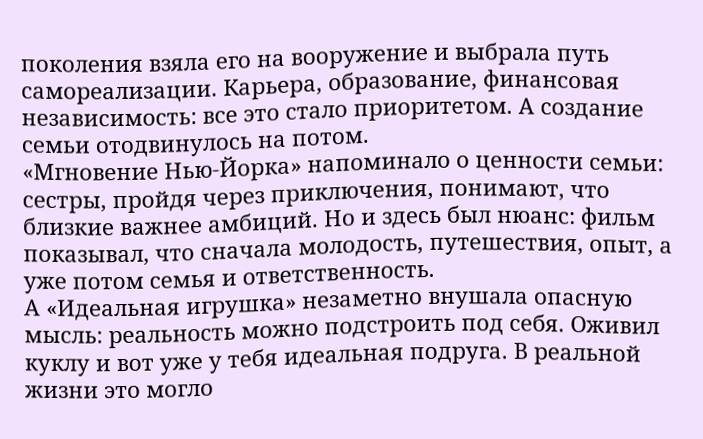поколения взяла его на вооружение и выбрала путь самореализации. Карьера, образование, финансовая независимость: все это стало приоритетом. А создание семьи отодвинулось на потом.
«Мгновение Нью‑Йорка» напоминало о ценности семьи: сестры, пройдя через приключения, понимают, что близкие важнее амбиций. Но и здесь был нюанс: фильм показывал, что сначала молодость, путешествия, опыт, а уже потом семья и ответственность.
А «Идеальная игрушка» незаметно внушала опасную мысль: реальность можно подстроить под себя. Оживил куклу и вот уже у тебя идеальная подруга. В реальной жизни это могло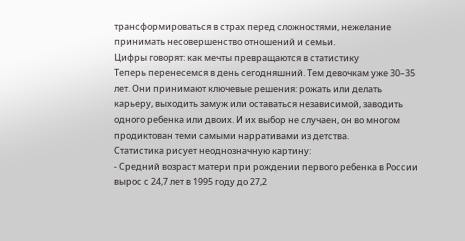трансформироваться в страх перед сложностями, нежелание принимать несовершенство отношений и семьи.
Цифры говорят: как мечты превращаются в статистику
Теперь перенесемся в день сегодняшний. Тем девочкам уже 30–35 лет. Они принимают ключевые решения: рожать или делать карьеру, выходить замуж или оставаться независимой, заводить одного ребенка или двоих. И их выбор не случаен, он во многом продиктован теми самыми нарративами из детства.
Статистика рисует неоднозначную картину:
- Средний возраст матери при рождении первого ребенка в России вырос с 24,7 лет в 1995 году до 27,2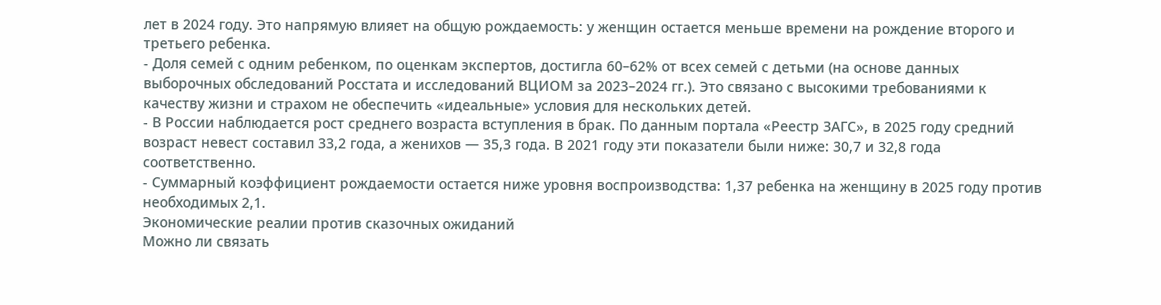лет в 2024 году. Это напрямую влияет на общую рождаемость: у женщин остается меньше времени на рождение второго и третьего ребенка.
- Доля семей с одним ребенком, по оценкам экспертов, достигла 60–62% от всех семей с детьми (на основе данных выборочных обследований Росстата и исследований ВЦИОМ за 2023–2024 гг.). Это связано с высокими требованиями к качеству жизни и страхом не обеспечить «идеальные» условия для нескольких детей.
- В России наблюдается рост среднего возраста вступления в брак. По данным портала «Реестр ЗАГС», в 2025 году средний возраст невест составил 33,2 года, а женихов — 35,3 года. В 2021 году эти показатели были ниже: 30,7 и 32,8 года соответственно.
- Суммарный коэффициент рождаемости остается ниже уровня воспроизводства: 1,37 ребенка на женщину в 2025 году против необходимых 2,1.
Экономические реалии против сказочных ожиданий
Можно ли связать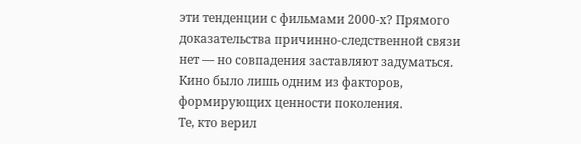эти тенденции с фильмами 2000‑х? Прямого доказательства причинно‑следственной связи нет — но совпадения заставляют задуматься. Кино было лишь одним из факторов, формирующих ценности поколения.
Те, кто верил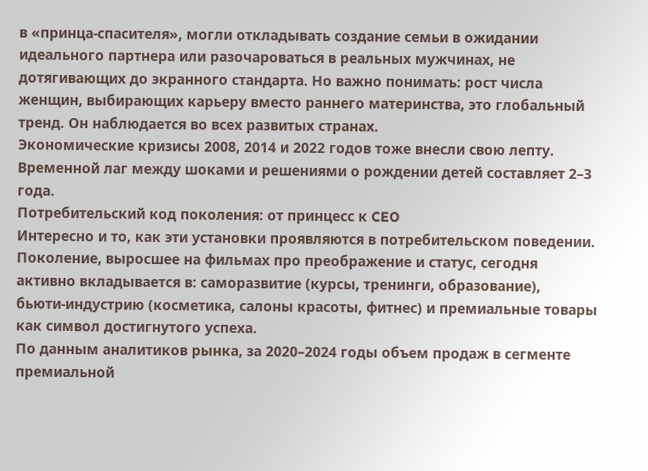в «принца‑спасителя», могли откладывать создание семьи в ожидании идеального партнера или разочароваться в реальных мужчинах, не дотягивающих до экранного стандарта. Но важно понимать: рост числа женщин, выбирающих карьеру вместо раннего материнства, это глобальный тренд. Он наблюдается во всех развитых странах.
Экономические кризисы 2008, 2014 и 2022 годов тоже внесли свою лепту. Временной лаг между шоками и решениями о рождении детей составляет 2–3 года.
Потребительский код поколения: от принцесс к CEO
Интересно и то, как эти установки проявляются в потребительском поведении. Поколение, выросшее на фильмах про преображение и статус, сегодня активно вкладывается в: саморазвитие (курсы, тренинги, образование), бьюти‑индустрию (косметика, салоны красоты, фитнес) и премиальные товары как символ достигнутого успеха.
По данным аналитиков рынка, за 2020–2024 годы объем продаж в сегменте премиальной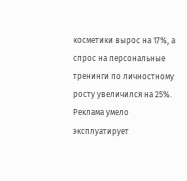косметики вырос на 17%, а спрос на персональные тренинги по личностному росту увеличился на 25%. Реклама умело эксплуатирует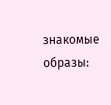знакомые образы: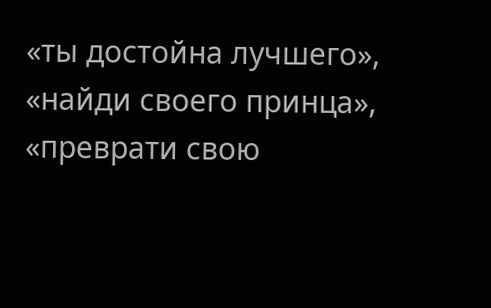«ты достойна лучшего», «найди своего принца», «преврати свою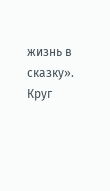жизнь в сказку». Круг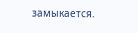замыкается.